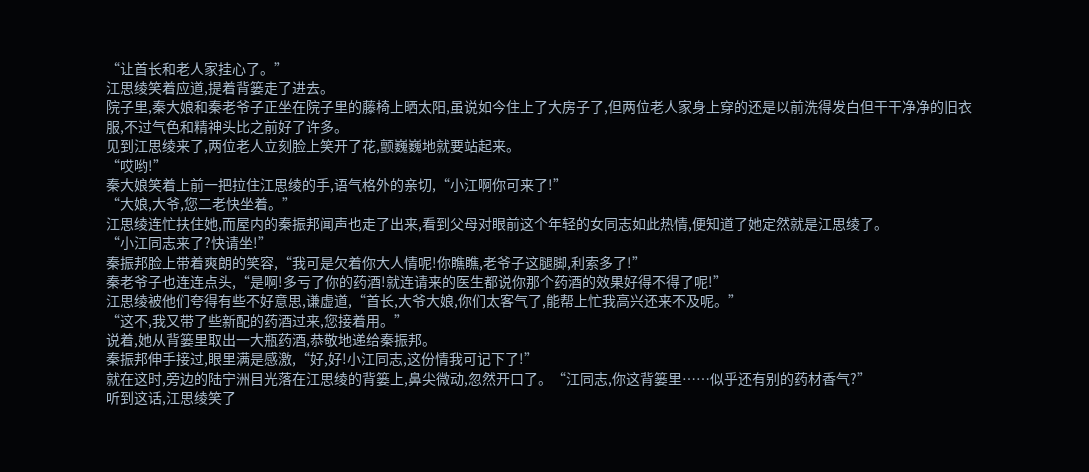“让首长和老人家挂心了。”
江思绫笑着应道,提着背篓走了进去。
院子里,秦大娘和秦老爷子正坐在院子里的藤椅上晒太阳,虽说如今住上了大房子了,但两位老人家身上穿的还是以前洗得发白但干干净净的旧衣服,不过气色和精神头比之前好了许多。
见到江思绫来了,两位老人立刻脸上笑开了花,颤巍巍地就要站起来。
“哎哟!”
秦大娘笑着上前一把拉住江思绫的手,语气格外的亲切,“小江啊你可来了!”
“大娘,大爷,您二老快坐着。”
江思绫连忙扶住她,而屋内的秦振邦闻声也走了出来,看到父母对眼前这个年轻的女同志如此热情,便知道了她定然就是江思绫了。
“小江同志来了?快请坐!”
秦振邦脸上带着爽朗的笑容,“我可是欠着你大人情呢!你瞧瞧,老爷子这腿脚,利索多了!”
秦老爷子也连连点头,“是啊!多亏了你的药酒!就连请来的医生都说你那个药酒的效果好得不得了呢!”
江思绫被他们夸得有些不好意思,谦虚道,“首长,大爷大娘,你们太客气了,能帮上忙我高兴还来不及呢。”
“这不,我又带了些新配的药酒过来,您接着用。”
说着,她从背篓里取出一大瓶药酒,恭敬地递给秦振邦。
秦振邦伸手接过,眼里满是感激,“好,好!小江同志,这份情我可记下了!”
就在这时,旁边的陆宁洲目光落在江思绫的背篓上,鼻尖微动,忽然开口了。“江同志,你这背篓里……似乎还有别的药材香气?”
听到这话,江思绫笑了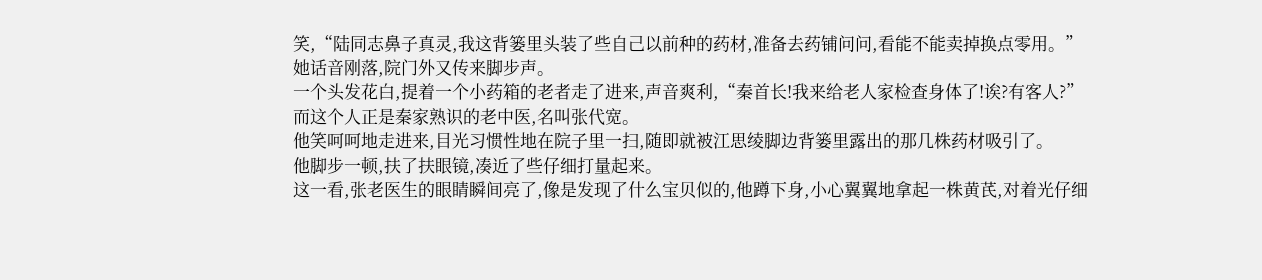笑,“陆同志鼻子真灵,我这背篓里头装了些自己以前种的药材,准备去药铺问问,看能不能卖掉换点零用。”
她话音刚落,院门外又传来脚步声。
一个头发花白,提着一个小药箱的老者走了进来,声音爽利,“秦首长!我来给老人家检查身体了!诶?有客人?”
而这个人正是秦家熟识的老中医,名叫张代宽。
他笑呵呵地走进来,目光习惯性地在院子里一扫,随即就被江思绫脚边背篓里露出的那几株药材吸引了。
他脚步一顿,扶了扶眼镜,凑近了些仔细打量起来。
这一看,张老医生的眼睛瞬间亮了,像是发现了什么宝贝似的,他蹲下身,小心翼翼地拿起一株黄芪,对着光仔细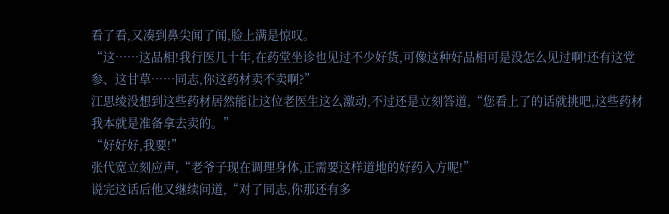看了看,又凑到鼻尖闻了闻,脸上满是惊叹。
“这……这品相!我行医几十年,在药堂坐诊也见过不少好货,可像这种好品相可是没怎么见过啊!还有这党参、这甘草……同志,你这药材卖不卖啊?”
江思绫没想到这些药材居然能让这位老医生这么激动,不过还是立刻答道,“您看上了的话就挑吧,这些药材我本就是准备拿去卖的。”
“好好好,我要!”
张代宽立刻应声,“老爷子现在调理身体,正需要这样道地的好药入方呢!”
说完这话后他又继续问道,“对了同志,你那还有多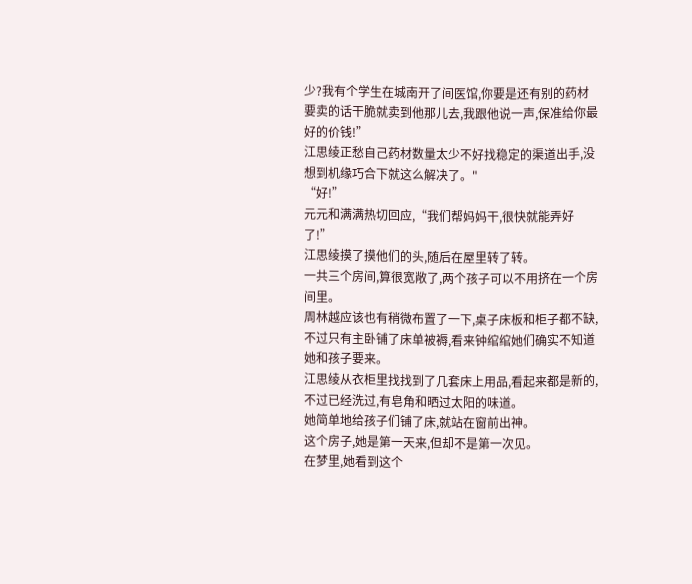少?我有个学生在城南开了间医馆,你要是还有别的药材要卖的话干脆就卖到他那儿去,我跟他说一声,保准给你最好的价钱!”
江思绫正愁自己药材数量太少不好找稳定的渠道出手,没想到机缘巧合下就这么解决了。"
“好!”
元元和满满热切回应,“我们帮妈妈干,很快就能弄好了!”
江思绫摸了摸他们的头,随后在屋里转了转。
一共三个房间,算很宽敞了,两个孩子可以不用挤在一个房间里。
周林越应该也有稍微布置了一下,桌子床板和柜子都不缺,不过只有主卧铺了床单被褥,看来钟绾绾她们确实不知道她和孩子要来。
江思绫从衣柜里找找到了几套床上用品,看起来都是新的,不过已经洗过,有皂角和晒过太阳的味道。
她简单地给孩子们铺了床,就站在窗前出神。
这个房子,她是第一天来,但却不是第一次见。
在梦里,她看到这个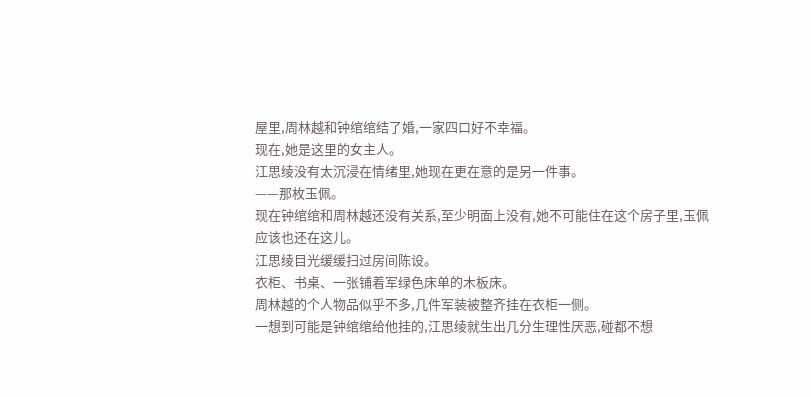屋里,周林越和钟绾绾结了婚,一家四口好不幸福。
现在,她是这里的女主人。
江思绫没有太沉浸在情绪里,她现在更在意的是另一件事。
——那枚玉佩。
现在钟绾绾和周林越还没有关系,至少明面上没有,她不可能住在这个房子里,玉佩应该也还在这儿。
江思绫目光缓缓扫过房间陈设。
衣柜、书桌、一张铺着军绿色床单的木板床。
周林越的个人物品似乎不多,几件军装被整齐挂在衣柜一侧。
一想到可能是钟绾绾给他挂的,江思绫就生出几分生理性厌恶,碰都不想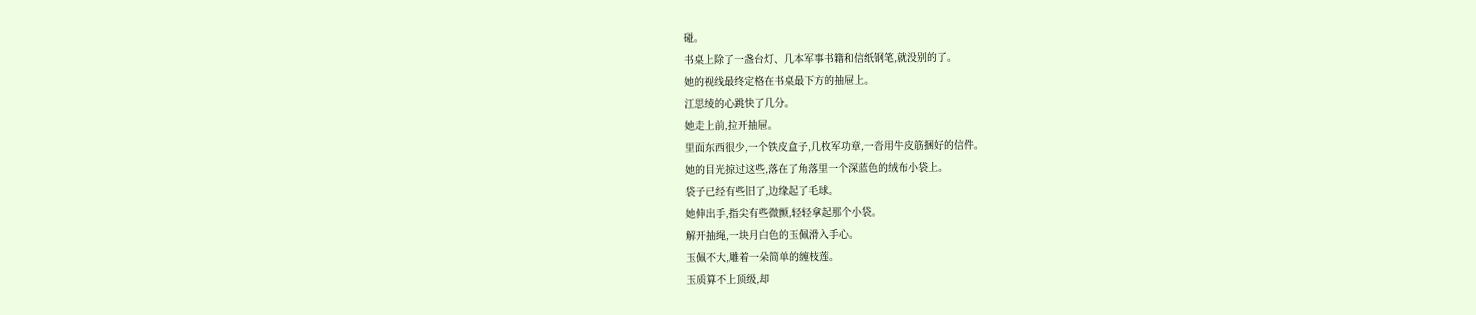碰。
书桌上除了一盏台灯、几本军事书籍和信纸钢笔,就没别的了。
她的视线最终定格在书桌最下方的抽屉上。
江思绫的心跳快了几分。
她走上前,拉开抽屉。
里面东西很少,一个铁皮盒子,几枚军功章,一沓用牛皮筋捆好的信件。
她的目光掠过这些,落在了角落里一个深蓝色的绒布小袋上。
袋子已经有些旧了,边缘起了毛球。
她伸出手,指尖有些微颤,轻轻拿起那个小袋。
解开抽绳,一块月白色的玉佩滑入手心。
玉佩不大,雕着一朵简单的缠枝莲。
玉质算不上顶级,却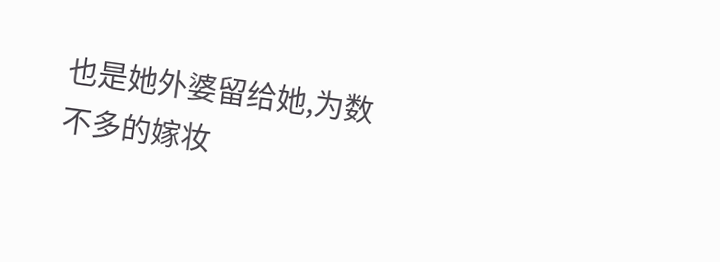也是她外婆留给她,为数不多的嫁妆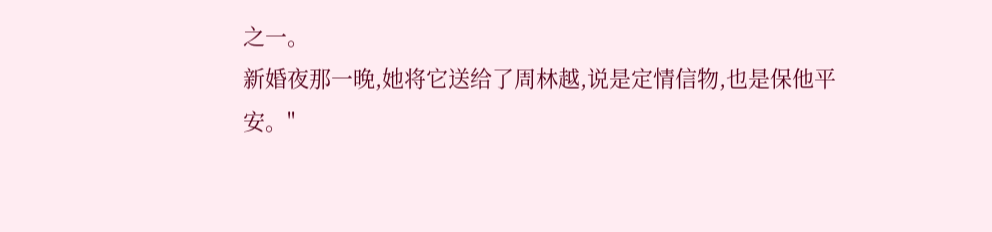之一。
新婚夜那一晚,她将它送给了周林越,说是定情信物,也是保他平安。"